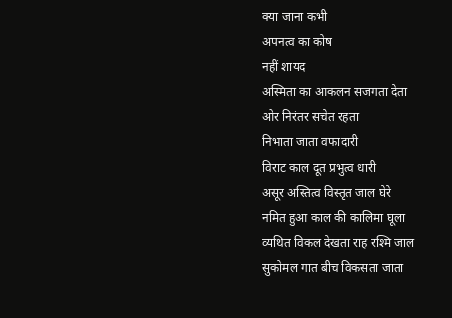क्या जाना कभी
अपनत्व का कोष
नहीं शायद
अस्मिता का आकलन सजगता देता
ओर निरंतर सचेत रहता
निभाता जाता वफादारी
विराट काल दूत प्रभुत्व धारी
असूर अस्तित्व विस्तृत जाल घेरे
नमित हुआ काल की कालिमा घूला
व्यथित विकल देखता राह रश्मि जाल
सुकोमल गात बीच विकसता जाता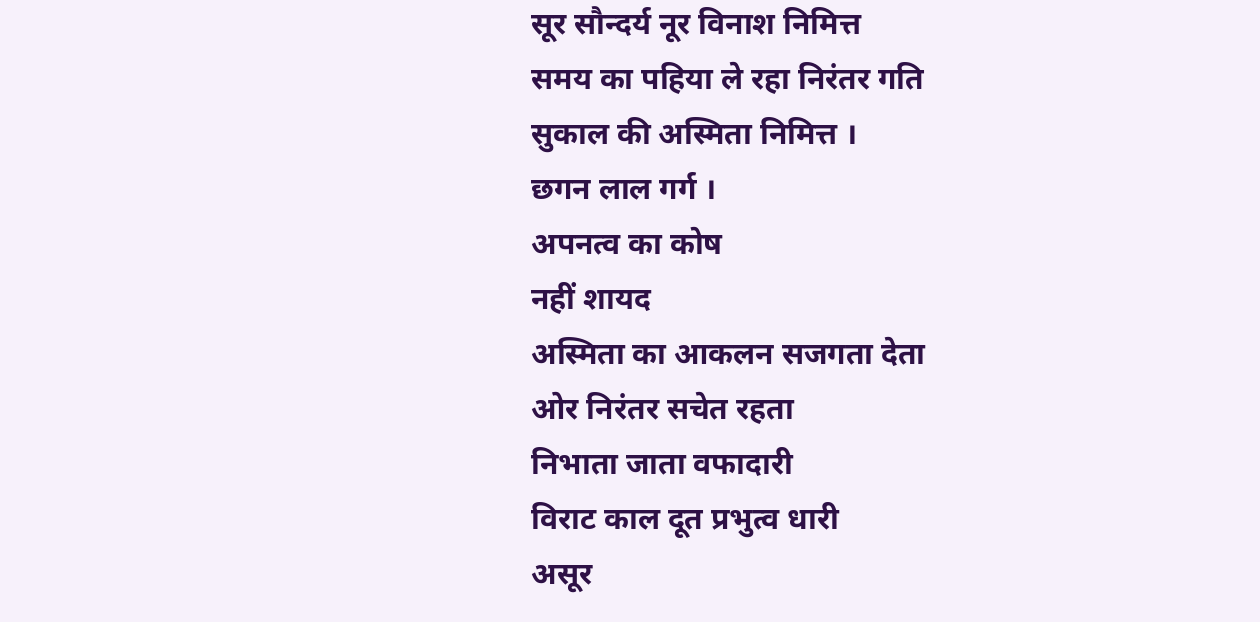सूर सौन्दर्य नूर विनाश निमित्त
समय का पहिया ले रहा निरंतर गति
सुकाल की अस्मिता निमित्त ।
छगन लाल गर्ग ।
अपनत्व का कोष
नहीं शायद
अस्मिता का आकलन सजगता देता
ओर निरंतर सचेत रहता
निभाता जाता वफादारी
विराट काल दूत प्रभुत्व धारी
असूर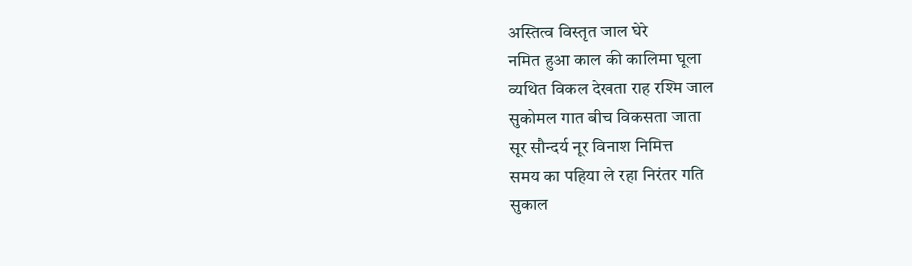अस्तित्व विस्तृत जाल घेरे
नमित हुआ काल की कालिमा घूला
व्यथित विकल देखता राह रश्मि जाल
सुकोमल गात बीच विकसता जाता
सूर सौन्दर्य नूर विनाश निमित्त
समय का पहिया ले रहा निरंतर गति
सुकाल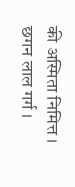की अस्मिता निमित्त ।
छगन लाल गर्ग ।